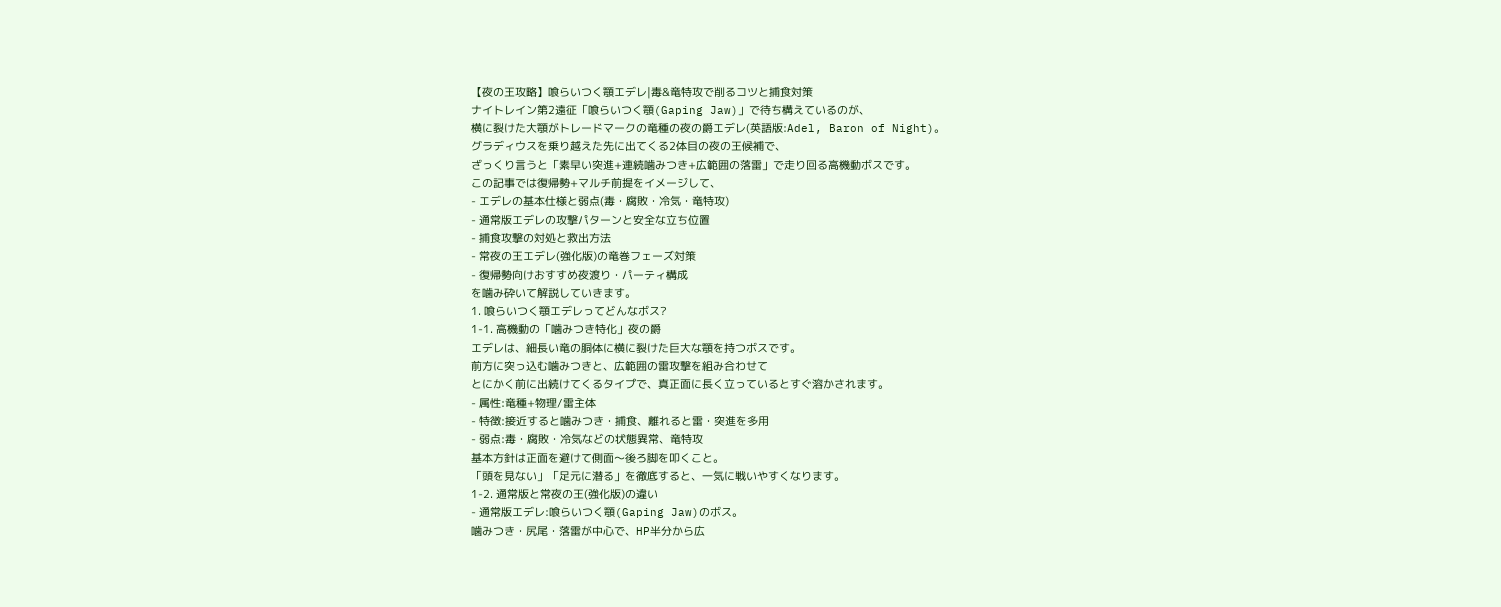【夜の王攻略】喰らいつく顎エデレ|毒&竜特攻で削るコツと捕食対策
ナイトレイン第2遠征「喰らいつく顎(Gaping Jaw)」で待ち構えているのが、
横に裂けた大顎がトレードマークの竜種の夜の爵エデレ(英語版:Adel, Baron of Night)。
グラディウスを乗り越えた先に出てくる2体目の夜の王候補で、
ざっくり言うと「素早い突進+連続噛みつき+広範囲の落雷」で走り回る高機動ボスです。
この記事では復帰勢+マルチ前提をイメージして、
- エデレの基本仕様と弱点(毒・腐敗・冷気・竜特攻)
- 通常版エデレの攻撃パターンと安全な立ち位置
- 捕食攻撃の対処と救出方法
- 常夜の王エデレ(強化版)の竜巻フェーズ対策
- 復帰勢向けおすすめ夜渡り・パーティ構成
を噛み砕いて解説していきます。
1. 喰らいつく顎エデレってどんなボス?
1-1. 高機動の「噛みつき特化」夜の爵
エデレは、細長い竜の胴体に横に裂けた巨大な顎を持つボスです。
前方に突っ込む噛みつきと、広範囲の雷攻撃を組み合わせて
とにかく前に出続けてくるタイプで、真正面に長く立っているとすぐ溶かされます。
- 属性:竜種+物理/雷主体
- 特徴:接近すると噛みつき・捕食、離れると雷・突進を多用
- 弱点:毒・腐敗・冷気などの状態異常、竜特攻
基本方針は正面を避けて側面〜後ろ脚を叩くこと。
「頭を見ない」「足元に潜る」を徹底すると、一気に戦いやすくなります。
1-2. 通常版と常夜の王(強化版)の違い
- 通常版エデレ:喰らいつく顎(Gaping Jaw)のボス。
噛みつき・尻尾・落雷が中心で、HP半分から広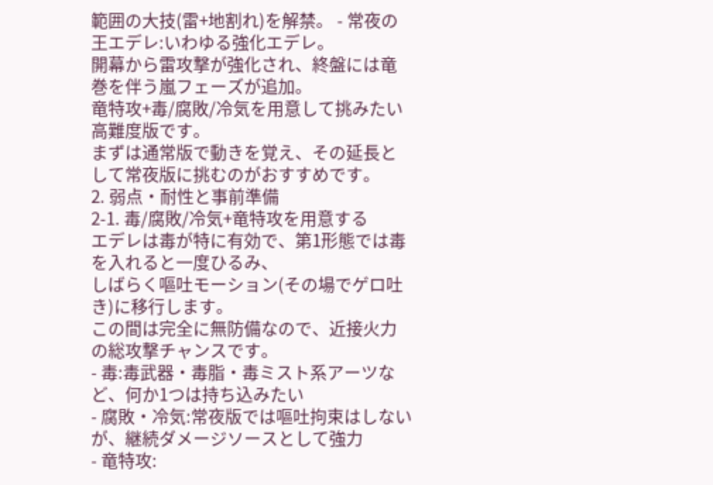範囲の大技(雷+地割れ)を解禁。 - 常夜の王エデレ:いわゆる強化エデレ。
開幕から雷攻撃が強化され、終盤には竜巻を伴う嵐フェーズが追加。
竜特攻+毒/腐敗/冷気を用意して挑みたい高難度版です。
まずは通常版で動きを覚え、その延長として常夜版に挑むのがおすすめです。
2. 弱点・耐性と事前準備
2-1. 毒/腐敗/冷気+竜特攻を用意する
エデレは毒が特に有効で、第1形態では毒を入れると一度ひるみ、
しばらく嘔吐モーション(その場でゲロ吐き)に移行します。
この間は完全に無防備なので、近接火力の総攻撃チャンスです。
- 毒:毒武器・毒脂・毒ミスト系アーツなど、何か1つは持ち込みたい
- 腐敗・冷気:常夜版では嘔吐拘束はしないが、継続ダメージソースとして強力
- 竜特攻: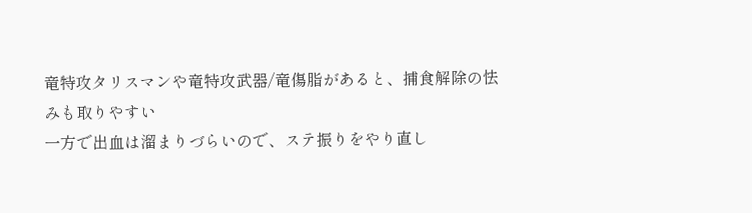竜特攻タリスマンや竜特攻武器/竜傷脂があると、捕食解除の怯みも取りやすい
一方で出血は溜まりづらいので、ステ振りをやり直し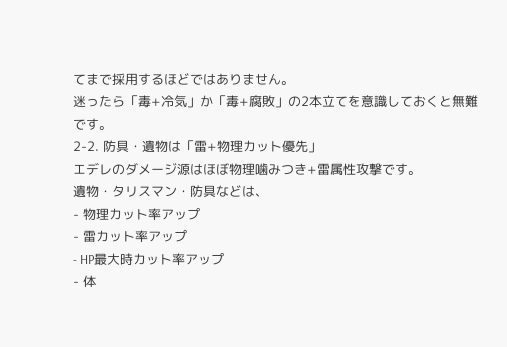てまで採用するほどではありません。
迷ったら「毒+冷気」か「毒+腐敗」の2本立てを意識しておくと無難です。
2-2. 防具・遺物は「雷+物理カット優先」
エデレのダメージ源はほぼ物理噛みつき+雷属性攻撃です。
遺物・タリスマン・防具などは、
- 物理カット率アップ
- 雷カット率アップ
- HP最大時カット率アップ
- 体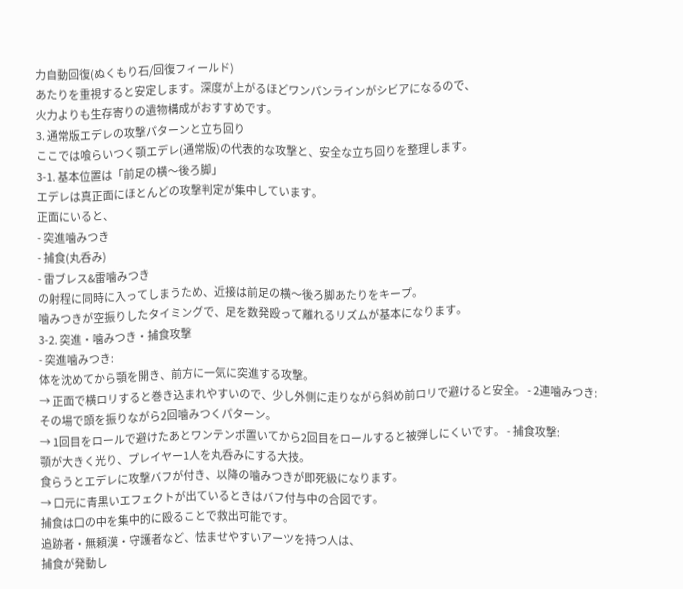力自動回復(ぬくもり石/回復フィールド)
あたりを重視すると安定します。深度が上がるほどワンパンラインがシビアになるので、
火力よりも生存寄りの遺物構成がおすすめです。
3. 通常版エデレの攻撃パターンと立ち回り
ここでは喰らいつく顎エデレ(通常版)の代表的な攻撃と、安全な立ち回りを整理します。
3-1. 基本位置は「前足の横〜後ろ脚」
エデレは真正面にほとんどの攻撃判定が集中しています。
正面にいると、
- 突進噛みつき
- 捕食(丸呑み)
- 雷ブレス&雷噛みつき
の射程に同時に入ってしまうため、近接は前足の横〜後ろ脚あたりをキープ。
噛みつきが空振りしたタイミングで、足を数発殴って離れるリズムが基本になります。
3-2. 突進・噛みつき・捕食攻撃
- 突進噛みつき:
体を沈めてから顎を開き、前方に一気に突進する攻撃。
→ 正面で横ロリすると巻き込まれやすいので、少し外側に走りながら斜め前ロリで避けると安全。 - 2連噛みつき:
その場で頭を振りながら2回噛みつくパターン。
→ 1回目をロールで避けたあとワンテンポ置いてから2回目をロールすると被弾しにくいです。 - 捕食攻撃:
顎が大きく光り、プレイヤー1人を丸呑みにする大技。
食らうとエデレに攻撃バフが付き、以降の噛みつきが即死級になります。
→ 口元に青黒いエフェクトが出ているときはバフ付与中の合図です。
捕食は口の中を集中的に殴ることで救出可能です。
追跡者・無頼漢・守護者など、怯ませやすいアーツを持つ人は、
捕食が発動し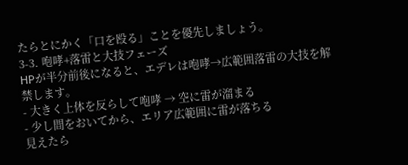たらとにかく「口を殴る」ことを優先しましょう。
3-3. 咆哮+落雷と大技フェーズ
HPが半分前後になると、エデレは咆哮→広範囲落雷の大技を解禁します。
- 大きく上体を反らして咆哮 → 空に雷が溜まる
- 少し間をおいてから、エリア広範囲に雷が落ちる
見えたら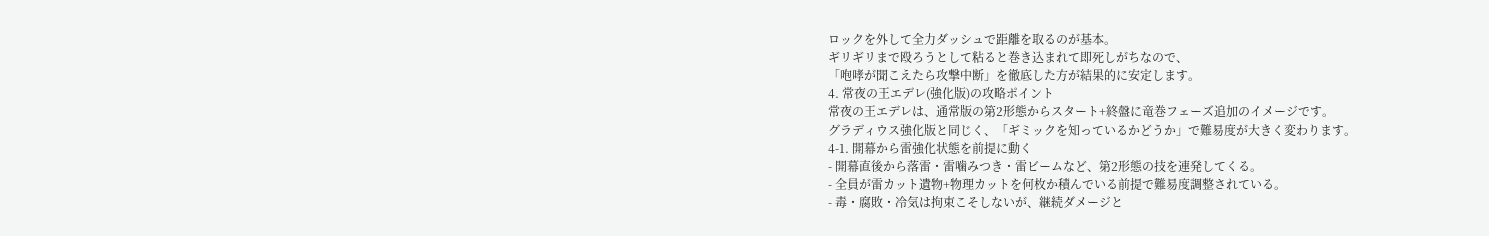ロックを外して全力ダッシュで距離を取るのが基本。
ギリギリまで殴ろうとして粘ると巻き込まれて即死しがちなので、
「咆哮が聞こえたら攻撃中断」を徹底した方が結果的に安定します。
4. 常夜の王エデレ(強化版)の攻略ポイント
常夜の王エデレは、通常版の第2形態からスタート+終盤に竜巻フェーズ追加のイメージです。
グラディウス強化版と同じく、「ギミックを知っているかどうか」で難易度が大きく変わります。
4-1. 開幕から雷強化状態を前提に動く
- 開幕直後から落雷・雷噛みつき・雷ビームなど、第2形態の技を連発してくる。
- 全員が雷カット遺物+物理カットを何枚か積んでいる前提で難易度調整されている。
- 毒・腐敗・冷気は拘束こそしないが、継続ダメージと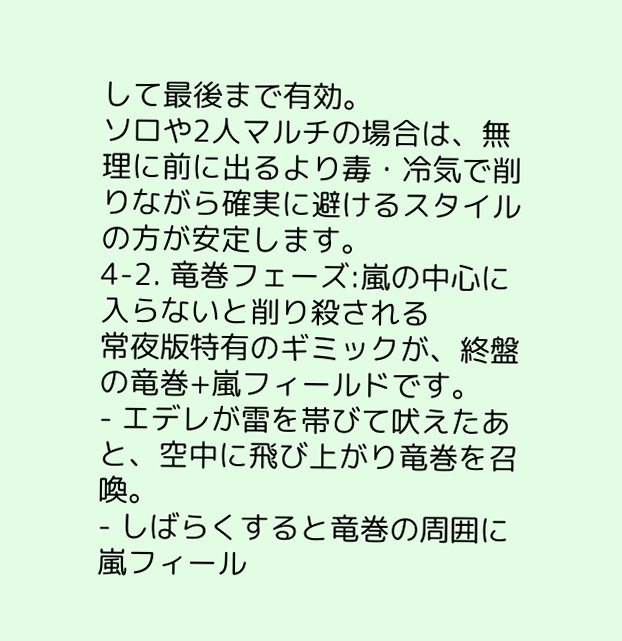して最後まで有効。
ソロや2人マルチの場合は、無理に前に出るより毒・冷気で削りながら確実に避けるスタイルの方が安定します。
4-2. 竜巻フェーズ:嵐の中心に入らないと削り殺される
常夜版特有のギミックが、終盤の竜巻+嵐フィールドです。
- エデレが雷を帯びて吠えたあと、空中に飛び上がり竜巻を召喚。
- しばらくすると竜巻の周囲に嵐フィール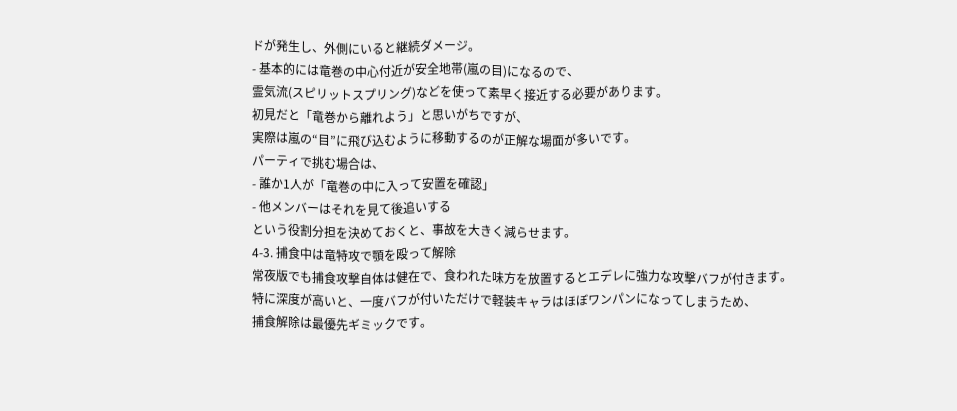ドが発生し、外側にいると継続ダメージ。
- 基本的には竜巻の中心付近が安全地帯(嵐の目)になるので、
霊気流(スピリットスプリング)などを使って素早く接近する必要があります。
初見だと「竜巻から離れよう」と思いがちですが、
実際は嵐の“目”に飛び込むように移動するのが正解な場面が多いです。
パーティで挑む場合は、
- 誰か1人が「竜巻の中に入って安置を確認」
- 他メンバーはそれを見て後追いする
という役割分担を決めておくと、事故を大きく減らせます。
4-3. 捕食中は竜特攻で顎を殴って解除
常夜版でも捕食攻撃自体は健在で、食われた味方を放置するとエデレに強力な攻撃バフが付きます。
特に深度が高いと、一度バフが付いただけで軽装キャラはほぼワンパンになってしまうため、
捕食解除は最優先ギミックです。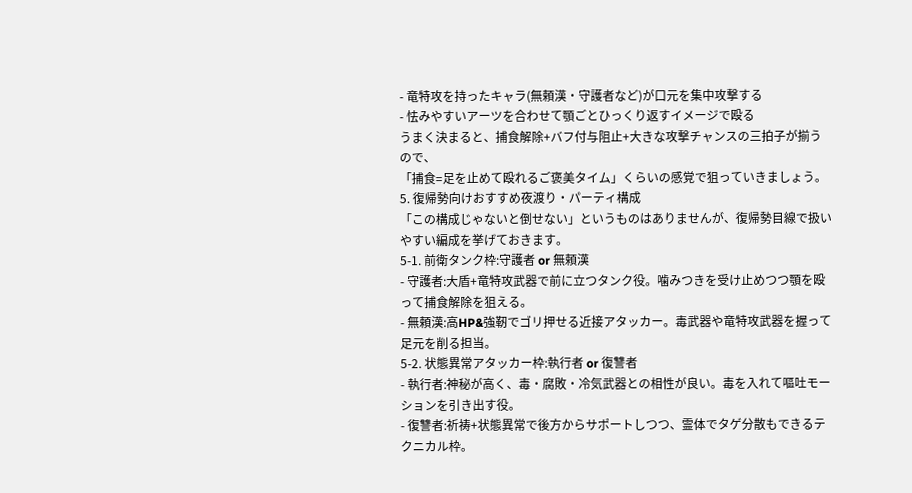- 竜特攻を持ったキャラ(無頼漢・守護者など)が口元を集中攻撃する
- 怯みやすいアーツを合わせて顎ごとひっくり返すイメージで殴る
うまく決まると、捕食解除+バフ付与阻止+大きな攻撃チャンスの三拍子が揃うので、
「捕食=足を止めて殴れるご褒美タイム」くらいの感覚で狙っていきましょう。
5. 復帰勢向けおすすめ夜渡り・パーティ構成
「この構成じゃないと倒せない」というものはありませんが、復帰勢目線で扱いやすい編成を挙げておきます。
5-1. 前衛タンク枠:守護者 or 無頼漢
- 守護者:大盾+竜特攻武器で前に立つタンク役。噛みつきを受け止めつつ顎を殴って捕食解除を狙える。
- 無頼漢:高HP&強靭でゴリ押せる近接アタッカー。毒武器や竜特攻武器を握って足元を削る担当。
5-2. 状態異常アタッカー枠:執行者 or 復讐者
- 執行者:神秘が高く、毒・腐敗・冷気武器との相性が良い。毒を入れて嘔吐モーションを引き出す役。
- 復讐者:祈祷+状態異常で後方からサポートしつつ、霊体でタゲ分散もできるテクニカル枠。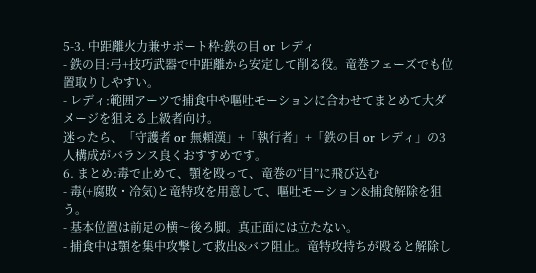5-3. 中距離火力兼サポート枠:鉄の目 or レディ
- 鉄の目:弓+技巧武器で中距離から安定して削る役。竜巻フェーズでも位置取りしやすい。
- レディ:範囲アーツで捕食中や嘔吐モーションに合わせてまとめて大ダメージを狙える上級者向け。
迷ったら、「守護者 or 無頼漢」+「執行者」+「鉄の目 or レディ」の3人構成がバランス良くおすすめです。
6. まとめ:毒で止めて、顎を殴って、竜巻の“目”に飛び込む
- 毒(+腐敗・冷気)と竜特攻を用意して、嘔吐モーション&捕食解除を狙う。
- 基本位置は前足の横〜後ろ脚。真正面には立たない。
- 捕食中は顎を集中攻撃して救出&バフ阻止。竜特攻持ちが殴ると解除し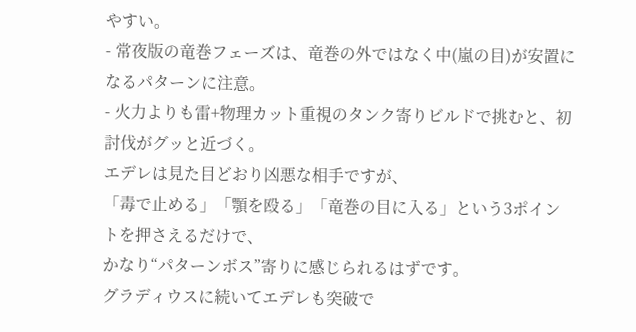やすい。
- 常夜版の竜巻フェーズは、竜巻の外ではなく中(嵐の目)が安置になるパターンに注意。
- 火力よりも雷+物理カット重視のタンク寄りビルドで挑むと、初討伐がグッと近づく。
エデレは見た目どおり凶悪な相手ですが、
「毒で止める」「顎を殴る」「竜巻の目に入る」という3ポイントを押さえるだけで、
かなり“パターンボス”寄りに感じられるはずです。
グラディウスに続いてエデレも突破で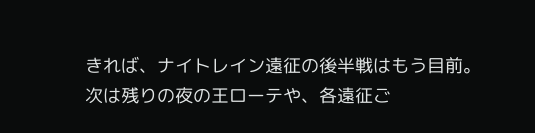きれば、ナイトレイン遠征の後半戦はもう目前。
次は残りの夜の王ローテや、各遠征ご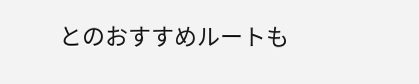とのおすすめルートも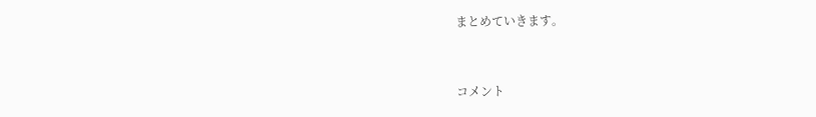まとめていきます。


コメント